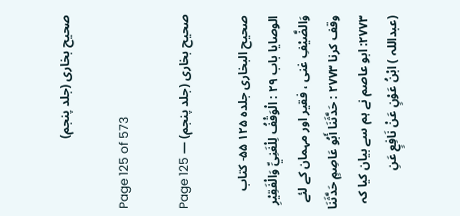صحیح بخاری (جلد پنجم)

Page 125 of 573

صحیح بخاری (جلد پنجم) — Page 125

صحيح البخاری جلده ۱۲۵ ۵۵- كتاب الوصايا باب ۲۹ : الْوَقْفُ لِلْغَنِيِّ وَالْفَقِيْرِ وَالضَّيْفِ غنی ، فقیر اور مہمان کے لئے وقف کرنا ۲۷۷۳ : حَدَّثَنَا أَبُو عَاصِمٍ حَدَّثَنَا ۲۷۷۳: ابو عاصم نے ہم سے بیان کیا کہ (عبداللہ ) ابْنُ عَوْنٍ عَنْ نَافِعٍ عَنِ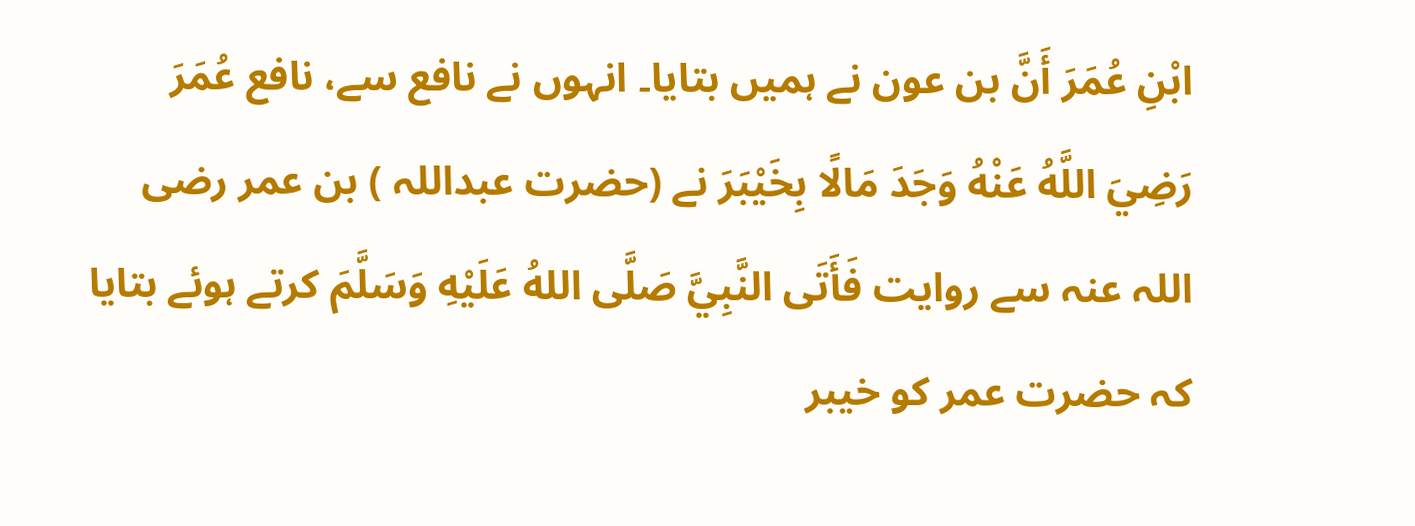ابْنِ عُمَرَ أَنَّ بن عون نے ہمیں بتایا۔ انہوں نے نافع سے، نافع عُمَرَ رَضِيَ اللَّهُ عَنْهُ وَجَدَ مَالًا بِخَيْبَرَ نے (حضرت عبداللہ ) بن عمر رضی اللہ عنہ سے روایت فَأَتَى النَّبِيَّ صَلَّى اللهُ عَلَيْهِ وَسَلَّمَ کرتے ہوئے بتایا کہ حضرت عمر کو خیبر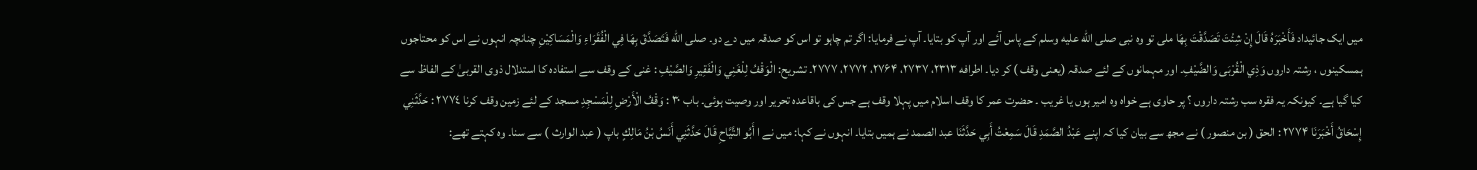میں ایک جائیداد فَأَخْبَرَهُ قَالَ إِنْ شِئْتَ تَصَدَّقْتَ بِهَا ملی تو وہ نبی صلى الله عليه وسلم کے پاس آئے اور آپ کو بتایا۔ آپ نے فرمایا: اگر تم چاہو تو اس کو صدقہ میں دے دو۔ صلى الله فَتَصَدَّقَ بِهَا فِي الْفُقَرَاءِ وَالْمَسَاكِيْنِ چنانچہ انہوں نے اس کو محتاجوں ہمسکینوں ، رشتہ داروں وَذِي الْقُرْبَى وَالضَّيْفِ۔ اور مہمانوں کے لئے صدقہ (یعنی وقف ) کر دیا۔ اطرافه ۲۳۱۳، ۲۷۳۷، ۲۷۶۴، ۲۷۷۲، ۲۷۷۷۔ تشريح: الْوَقْفُ لِلْغَنِي وَالْفَقِيرِ وَالصَّيْفِ : غنی کے وقف سے استفادہ کا استدلال ذوی القربیٰ کے الفاظ سے کیا گیا ہے۔ کیونکہ یہ فقرہ سب رشتہ داروں ؟ پر حاوی ہے خواہ وہ امیر ہوں یا غریب ۔ حضرت عمر کا وقف اسلام میں پہلا وقف ہے جس کی باقاعدہ تحریر اور وصیت ہوئی۔ باب ۳۰ : وَقْفُ الْأَرْضِ لِلْمَسْجِدِ مسجد کے لئے زمین وقف کرنا ٢٧٧٤ : حَدَّثَنِي إِسْحَاقُ أَخْبَرَنَا ۲۷۷۴ : الحق ( بن منصور ) نے مجھ سے بیان کیا کہ اپنے عَبْدُ الصَّمَدِ قَالَ سَمِعْتُ أَبِي حَدَّثَنَا عبد الصمد نے ہمیں بتایا۔ انہوں نے کہا: میں نے ا أَبُو التَّيَّاحِ قَالَ حَدَّثَنِي أَنَسُ بْنُ مَالِكٍ باپ ( عبد الوارث ) سے سنا۔ وہ کہتے تھے: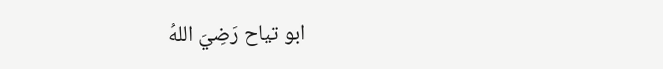ابو تیاح رَضِيَ اللهُ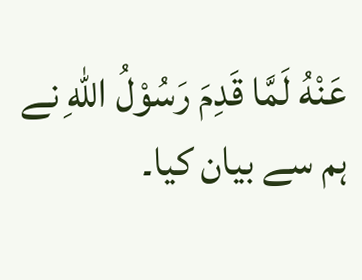عَنْهُ لَمَّا قَدِمَ رَسُوْلُ اللهِ نے ہم سے بیان کیا۔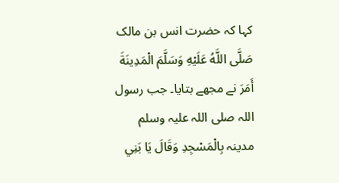کہا کہ حضرت انس بن مالک صَلَّى اللَّهُ عَلَيْهِ وَسَلَّمَ الْمَدِينَةَ أَمَرَ نے مجھے بتایا۔ جب رسول اللہ صلی اللہ علیہ وسلم مدینہ بِالْمَسْجِدِ وَقَالَ يَا بَنِي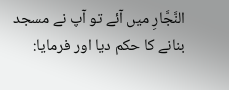النَّجَّارِ میں آئے تو آپ نے مسجد بنانے کا حکم دیا اور فرمایا: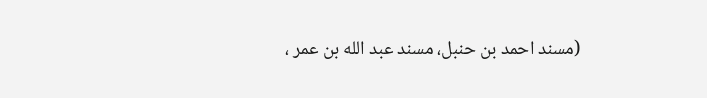(مسند احمد بن حنبل، مسند عبد الله بن عمر ،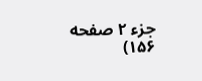جزء ۲ صفحه ۱۵۶)